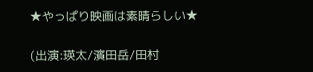★やっぱり映画は素晴らしい★

(出演:瑛太/濱田岳/田村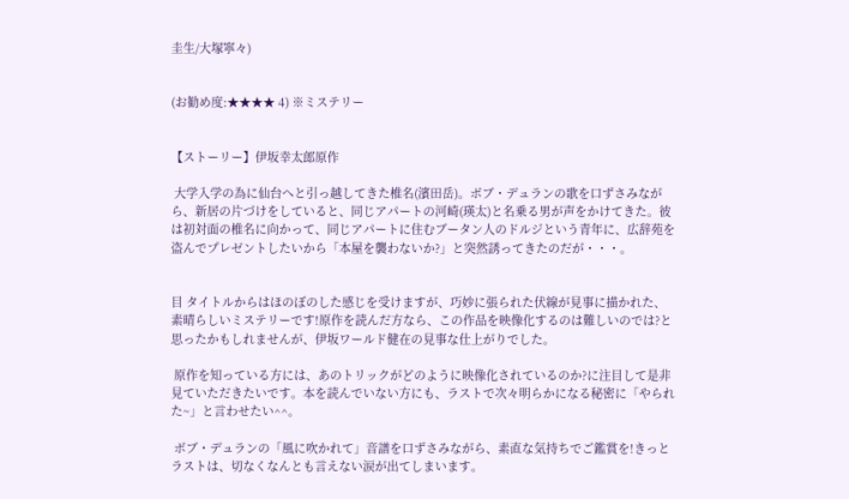圭生/大塚寧々)


(お勧め度:★★★★ 4) ※ミステリー


【ストーリー】伊坂幸太郎原作

 大学入学の為に仙台へと引っ越してきた椎名(濱田岳)。ボブ・デュランの歌を口ずさみながら、新居の片づけをしていると、同じアパートの河崎(瑛太)と名乗る男が声をかけてきた。彼は初対面の椎名に向かって、同じアパートに住むブータン人のドルジという青年に、広辞苑を盗んでプレゼントしたいから「本屋を襲わないか?」と突然誘ってきたのだが・・・。


目 タイトルからはほのぼのした感じを受けますが、巧妙に張られた伏線が見事に描かれた、素晴らしいミステリーです!原作を読んだ方なら、この作品を映像化するのは難しいのでは?と思ったかもしれませんが、伊坂ワールド健在の見事な仕上がりでした。

 原作を知っている方には、あのトリックがどのように映像化されているのか?に注目して是非見ていただきたいです。本を読んでいない方にも、ラストで次々明らかになる秘密に「やられた~」と言わせたい^^。

 ボブ・デュランの「風に吹かれて」音譜を口ずさみながら、素直な気持ちでご鑑賞を!きっとラストは、切なくなんとも言えない涙が出てしまいます。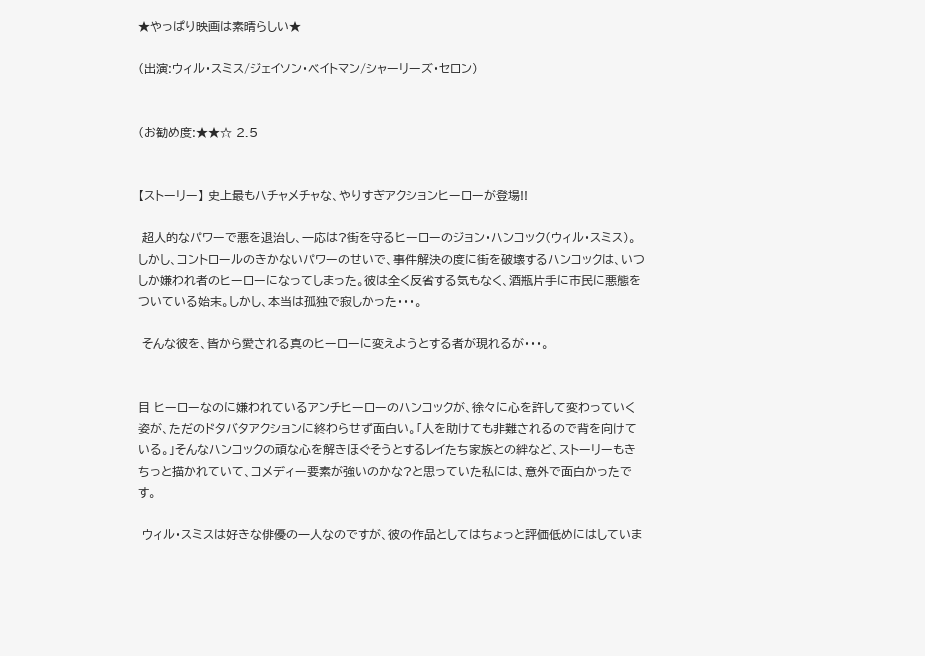★やっぱり映画は素晴らしい★

(出演:ウィル・スミス/ジェイソン・ベイトマン/シャーリーズ・セロン)


(お勧め度:★★☆ 2.5


【ストーリー】 史上最もハチャメチャな、やりすぎアクションヒーローが登場!!

 超人的なパワーで悪を退治し、一応は?街を守るヒーローのジョン・ハンコック(ウィル・スミス)。しかし、コントロールのきかないパワーのせいで、事件解決の度に街を破壊するハンコックは、いつしか嫌われ者のヒーローになってしまった。彼は全く反省する気もなく、酒瓶片手に市民に悪態をついている始末。しかし、本当は孤独で寂しかった・・・。

 そんな彼を、皆から愛される真のヒーローに変えようとする者が現れるが・・・。


目 ヒーローなのに嫌われているアンチヒーローのハンコックが、徐々に心を許して変わっていく姿が、ただのドタバタアクションに終わらせず面白い。「人を助けても非難されるので背を向けている。」そんなハンコックの頑な心を解きほぐそうとするレイたち家族との絆など、ストーリーもきちっと描かれていて、コメディー要素が強いのかな?と思っていた私には、意外で面白かったです。

 ウィル・スミスは好きな俳優の一人なのですが、彼の作品としてはちょっと評価低めにはしていま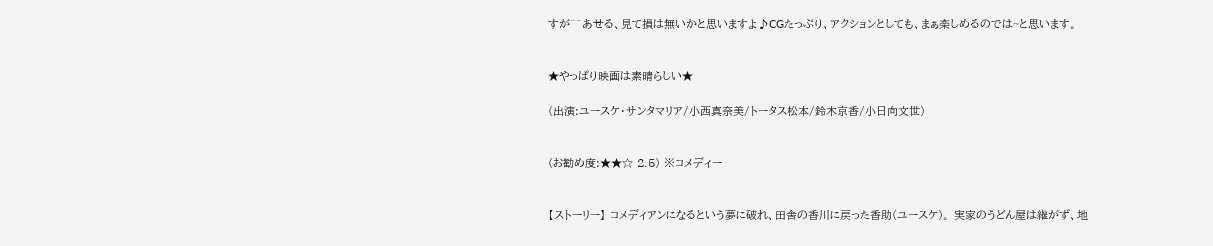すが^^あせる、見て損は無いかと思いますよ♪CGたっぷり、アクションとしても、まぁ楽しめるのでは~と思います。


★やっぱり映画は素晴らしい★

(出演:ユースケ・サンタマリア/小西真奈美/トータス松本/鈴木京香/小日向文世)


(お勧め度:★★☆ 2.5) ※コメディー


【ストーリー】 コメディアンになるという夢に破れ、田舎の香川に戻った香助(ユースケ)。 実家のうどん屋は継がず、地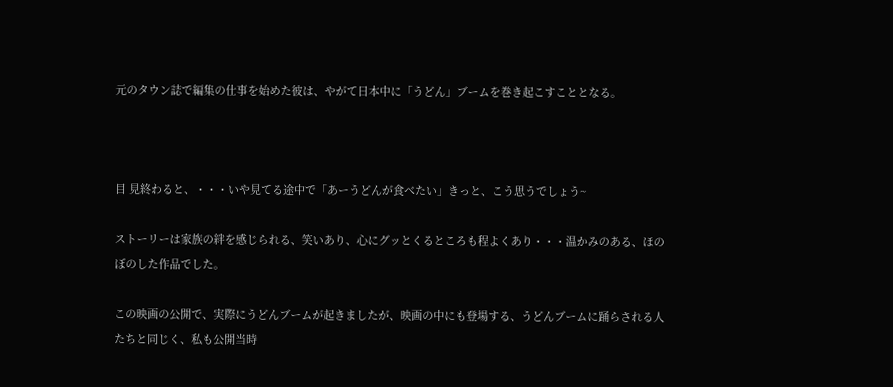元のタウン誌で編集の仕事を始めた彼は、やがて日本中に「うどん」ブームを巻き起こすこととなる。



目 見終わると、・・・いや見てる途中で「あーうどんが食べたい」きっと、こう思うでしょう~

ストーリーは家族の絆を感じられる、笑いあり、心にグッとくるところも程よくあり・・・温かみのある、ほのぼのした作品でした。

この映画の公開で、実際にうどんブームが起きましたが、映画の中にも登場する、うどんブームに踊らされる人たちと同じく、私も公開当時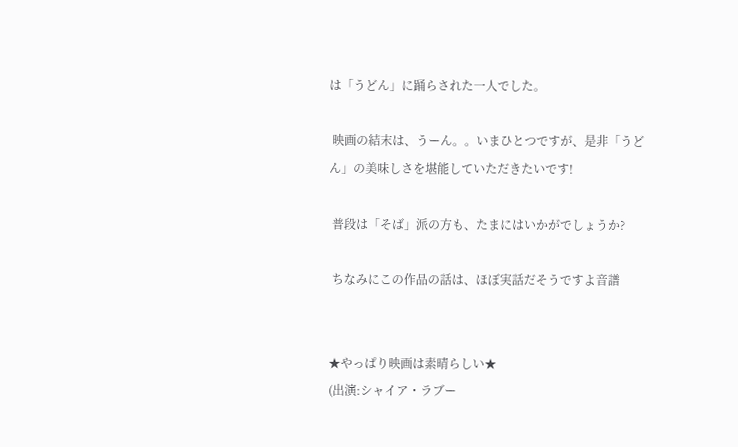は「うどん」に踊らされた一人でした。

 映画の結末は、うーん。。いまひとつですが、是非「うどん」の美味しさを堪能していただきたいです!

 普段は「そば」派の方も、たまにはいかがでしょうか?

 ちなみにこの作品の話は、ほぼ実話だそうですよ音譜


★やっぱり映画は素晴らしい★
(出演:シャイア・ラブー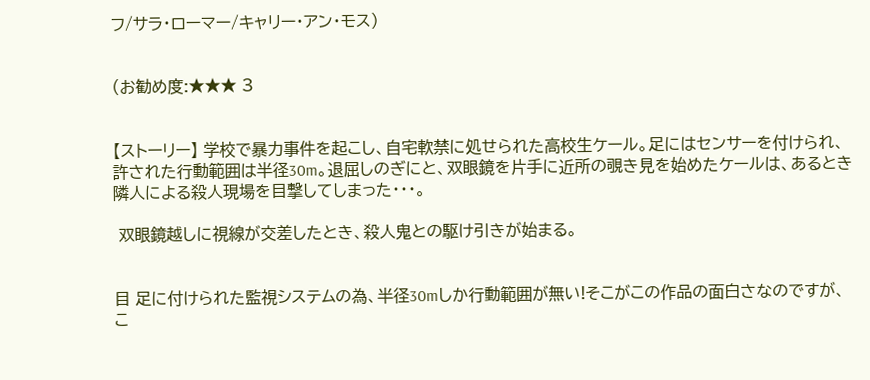フ/サラ・ローマー/キャリー・アン・モス)


(お勧め度:★★★ 3


【ストーリー】 学校で暴力事件を起こし、自宅軟禁に処せられた高校生ケール。足にはセンサーを付けられ、許された行動範囲は半径30m。退屈しのぎにと、双眼鏡を片手に近所の覗き見を始めたケールは、あるとき隣人による殺人現場を目撃してしまった・・・。

 双眼鏡越しに視線が交差したとき、殺人鬼との駆け引きが始まる。


目 足に付けられた監視システムの為、半径30mしか行動範囲が無い!そこがこの作品の面白さなのですが、こ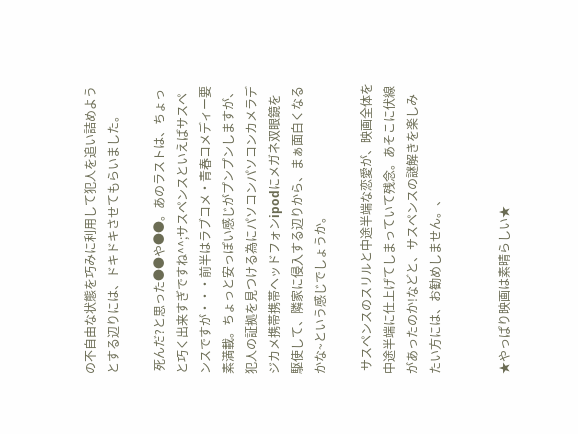の不自由な状態を巧みに利用して犯人を追い詰めようとする辺りには、ドキドキさせてもらいました。

 死んだ?と思った●●や●●。あのラストは、ちょっと巧く出来すぎですね^^;サスペンスといえばサスペンスですが・・・前半はラブコメ・青春コメディー要素満載。ちょっと安っぽい感じがプンプンしますが、犯人の証拠を見つける為にパソコンパソコンカメラデジカメ携帯携帯ヘッドフォンipodにメガネ双眼鏡を駆使して、隣家に侵入する辺りから、まぁ面白くなるかな~という感じでしょうか。

 サスペンスのスリルと中途半端な恋愛が、映画全体を中途半端に仕上げてしまっていて残念。あそこに伏線があったのか!などと、サスペンスの謎解きを楽しみたい方には、お勧めしません。、


★やっぱり映画は素晴らしい★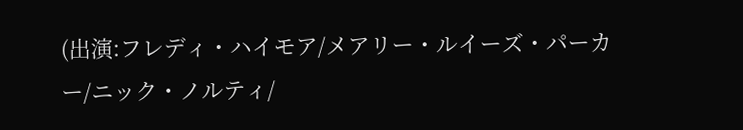(出演:フレディ・ハイモア/メアリー・ルイーズ・パーカー/ニック・ノルティ/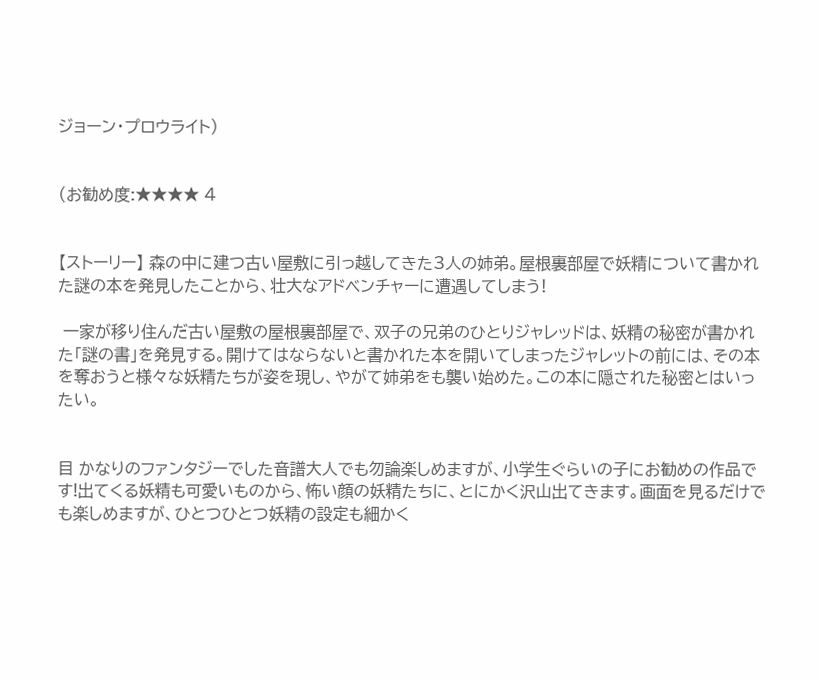ジョーン・プロウライト)


(お勧め度:★★★★ 4


【ストーリー】 森の中に建つ古い屋敷に引っ越してきた3人の姉弟。屋根裏部屋で妖精について書かれた謎の本を発見したことから、壮大なアドベンチャーに遭遇してしまう!

 一家が移り住んだ古い屋敷の屋根裏部屋で、双子の兄弟のひとりジャレッドは、妖精の秘密が書かれた「謎の書」を発見する。開けてはならないと書かれた本を開いてしまったジャレットの前には、その本を奪おうと様々な妖精たちが姿を現し、やがて姉弟をも襲い始めた。この本に隠された秘密とはいったい。


目 かなりのファンタジーでした音譜大人でも勿論楽しめますが、小学生ぐらいの子にお勧めの作品です!出てくる妖精も可愛いものから、怖い顔の妖精たちに、とにかく沢山出てきます。画面を見るだけでも楽しめますが、ひとつひとつ妖精の設定も細かく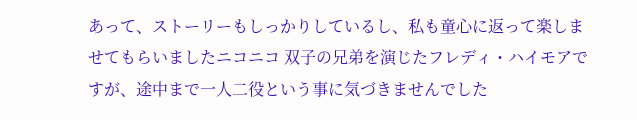あって、ストーリーもしっかりしているし、私も童心に返って楽しませてもらいましたニコニコ 双子の兄弟を演じたフレディ・ハイモアですが、途中まで一人二役という事に気づきませんでした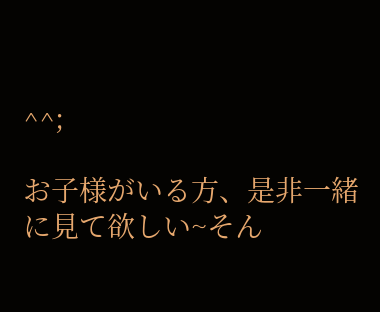^^;

お子様がいる方、是非一緒に見て欲しい~そん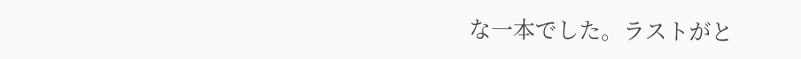な一本でした。ラストがと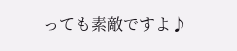っても素敵ですよ♪